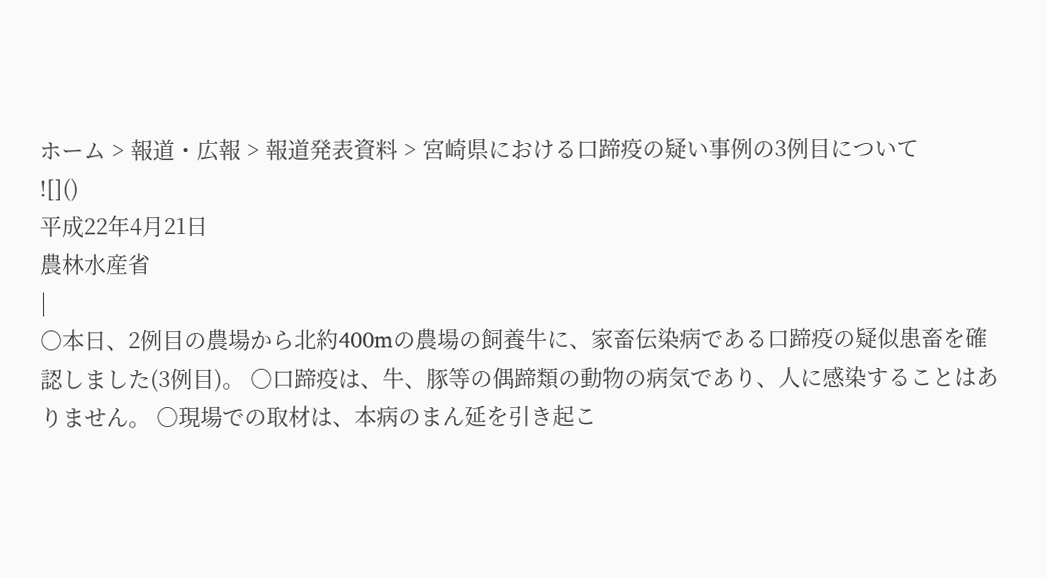ホーム > 報道・広報 > 報道発表資料 > 宮崎県における口蹄疫の疑い事例の3例目について
![]()
平成22年4月21日
農林水産省
|
○本日、2例目の農場から北約400mの農場の飼養牛に、家畜伝染病である口蹄疫の疑似患畜を確認しました(3例目)。 ○口蹄疫は、牛、豚等の偶蹄類の動物の病気であり、人に感染することはありません。 ○現場での取材は、本病のまん延を引き起こ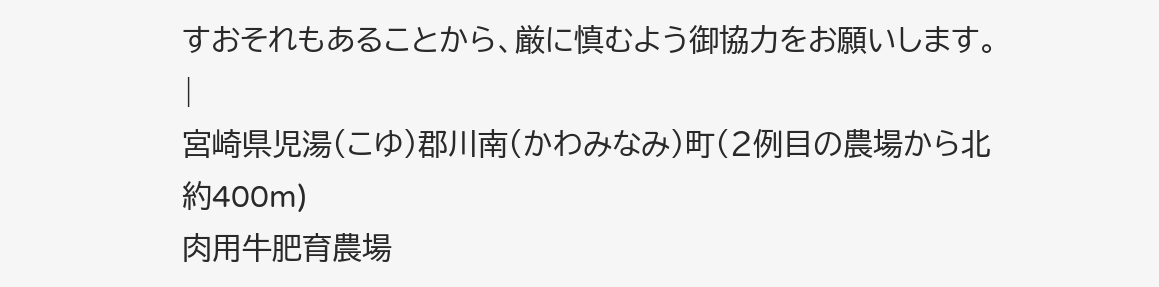すおそれもあることから、厳に慎むよう御協力をお願いします。 |
宮崎県児湯(こゆ)郡川南(かわみなみ)町(2例目の農場から北約400m)
肉用牛肥育農場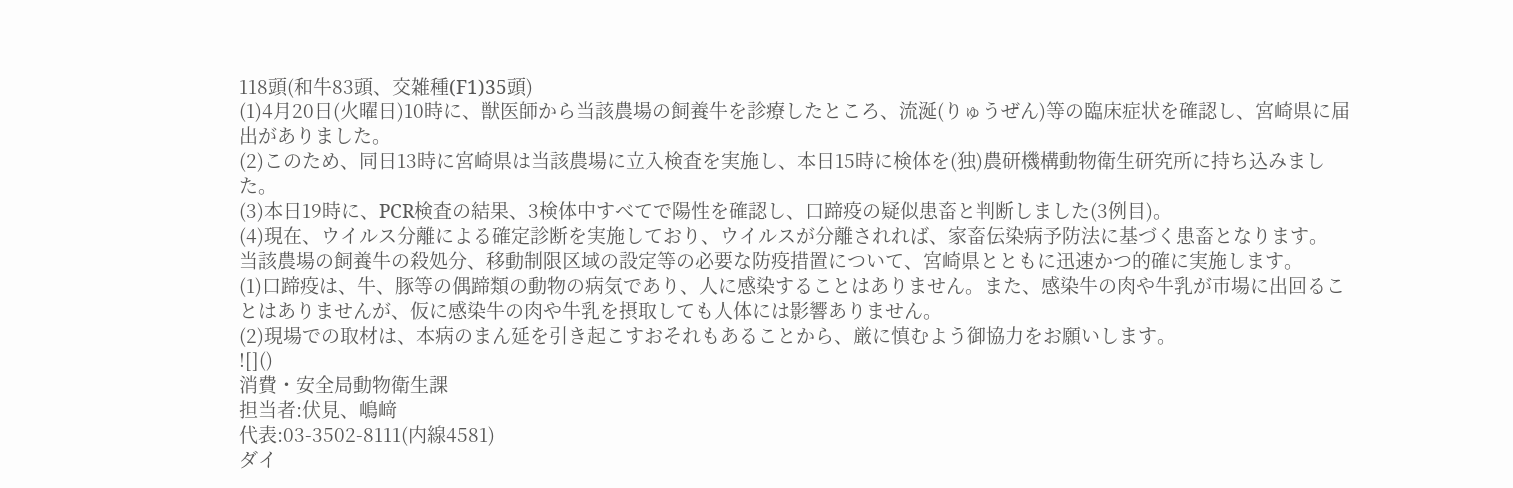118頭(和牛83頭、交雑種(F1)35頭)
(1)4月20日(火曜日)10時に、獣医師から当該農場の飼養牛を診療したところ、流涎(りゅうぜん)等の臨床症状を確認し、宮崎県に届出がありました。
(2)このため、同日13時に宮崎県は当該農場に立入検査を実施し、本日15時に検体を(独)農研機構動物衛生研究所に持ち込みました。
(3)本日19時に、PCR検査の結果、3検体中すべてで陽性を確認し、口蹄疫の疑似患畜と判断しました(3例目)。
(4)現在、ウイルス分離による確定診断を実施しており、ウイルスが分離されれば、家畜伝染病予防法に基づく患畜となります。
当該農場の飼養牛の殺処分、移動制限区域の設定等の必要な防疫措置について、宮崎県とともに迅速かつ的確に実施します。
(1)口蹄疫は、牛、豚等の偶蹄類の動物の病気であり、人に感染することはありません。また、感染牛の肉や牛乳が市場に出回ることはありませんが、仮に感染牛の肉や牛乳を摂取しても人体には影響ありません。
(2)現場での取材は、本病のまん延を引き起こすおそれもあることから、厳に慎むよう御協力をお願いします。
![]()
消費・安全局動物衛生課
担当者:伏見、嶋﨑
代表:03-3502-8111(内線4581)
ダイ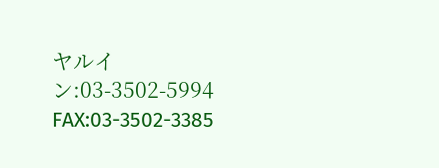ヤルイン:03-3502-5994
FAX:03-3502-3385